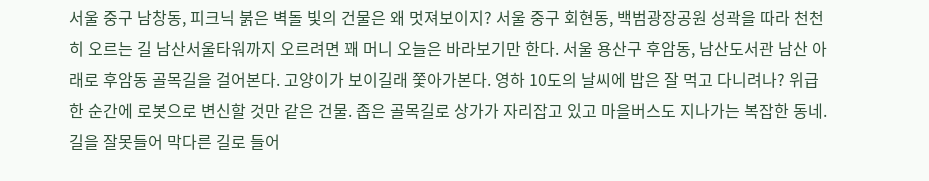서울 중구 남창동, 피크닉 붉은 벽돌 빛의 건물은 왜 멋져보이지? 서울 중구 회현동, 백범광장공원 성곽을 따라 천천히 오르는 길 남산서울타워까지 오르려면 꽤 머니 오늘은 바라보기만 한다. 서울 용산구 후암동, 남산도서관 남산 아래로 후암동 골목길을 걸어본다. 고양이가 보이길래 쫓아가본다. 영하 10도의 날씨에 밥은 잘 먹고 다니려나? 위급한 순간에 로봇으로 변신할 것만 같은 건물. 좁은 골목길로 상가가 자리잡고 있고 마을버스도 지나가는 복잡한 동네. 길을 잘못들어 막다른 길로 들어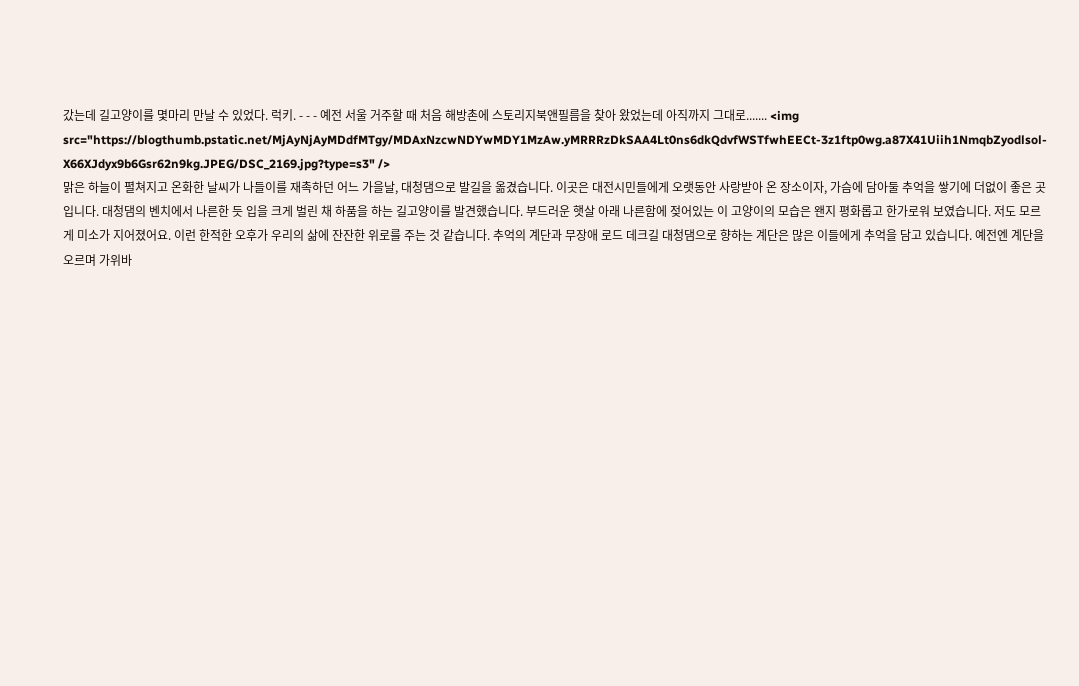갔는데 길고양이를 몇마리 만날 수 있었다. 럭키. - - - 예전 서울 거주할 때 처음 해방촌에 스토리지북앤필름을 찾아 왔었는데 아직까지 그대로....... <img src="https://blogthumb.pstatic.net/MjAyNjAyMDdfMTgy/MDAxNzcwNDYwMDY1MzAw.yMRRRzDkSAA4Lt0ns6dkQdvfWSTfwhEECt-3z1ftp0wg.a87X41Uiih1NmqbZyodlsol-X66XJdyx9b6Gsr62n9kg.JPEG/DSC_2169.jpg?type=s3" />
맑은 하늘이 펼쳐지고 온화한 날씨가 나들이를 재촉하던 어느 가을날, 대청댐으로 발길을 옮겼습니다. 이곳은 대전시민들에게 오랫동안 사랑받아 온 장소이자, 가슴에 담아둘 추억을 쌓기에 더없이 좋은 곳입니다. 대청댐의 벤치에서 나른한 듯 입을 크게 벌린 채 하품을 하는 길고양이를 발견했습니다. 부드러운 햇살 아래 나른함에 젖어있는 이 고양이의 모습은 왠지 평화롭고 한가로워 보였습니다. 저도 모르게 미소가 지어졌어요. 이런 한적한 오후가 우리의 삶에 잔잔한 위로를 주는 것 같습니다. 추억의 계단과 무장애 로드 데크길 대청댐으로 향하는 계단은 많은 이들에게 추억을 담고 있습니다. 예전엔 계단을 오르며 가위바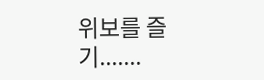위보를 즐기.......